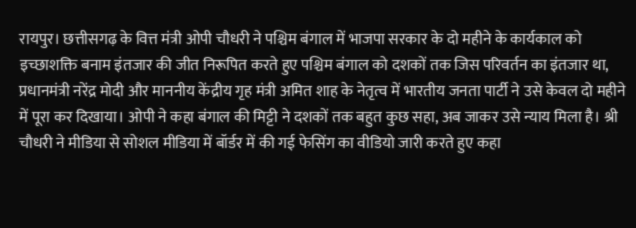रायपुर। छत्तीसगढ़ के वित्त मंत्री ओपी चौधरी ने पश्चिम बंगाल में भाजपा सरकार के दो महीने के कार्यकाल को इच्छाशक्ति बनाम इंतजार की जीत निरूपित करते हुए पश्चिम बंगाल को दशकों तक जिस परिवर्तन का इंतजार था, प्रधानमंत्री नरेंद्र मोदी और माननीय केंद्रीय गृह मंत्री अमित शाह के नेतृत्व में भारतीय जनता पार्टी ने उसे केवल दो महीने में पूरा कर दिखाया। ओपी ने कहा बंगाल की मिट्टी ने दशकों तक बहुत कुछ सहा, अब जाकर उसे न्याय मिला है। श्री चौधरी ने मीडिया से सोशल मीडिया में बॉर्डर में की गई फेसिंग का वीडियो जारी करते हुए कहा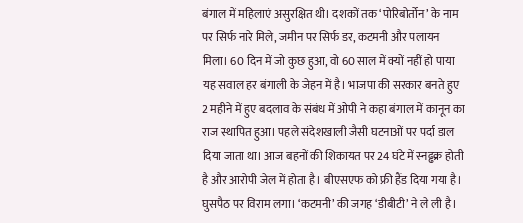बंगाल में महिलाएं असुरक्षित थी। दशकों तक ‘पोरिबोर्तोन’ के नाम पर सिर्फ नारे मिले, जमीन पर सिर्फ डर, कटमनी और पलायन मिला। 60 दिन में जो कुछ हुआ, वो 60 साल में क्यों नहीं हो पाया यह सवाल हर बंगाली के जेहन में है। भाजपा की सरकार बनते हुए 2 महीने में हुए बदलाव के संबंध में ओपी ने कहा बंगाल में कानून का राज स्थापित हुआ। पहले संदेशखाली जैसी घटनाओं पर पर्दा डाल दिया जाता था। आज बहनों की शिकायत पर 24 घंटे में स्नढ्ढक्र होती है और आरोपी जेल में होता है। बीएसएफ को फ्री हैंड दिया गया है। घुसपैठ पर विराम लगा। ‘कटमनी’ की जगह ‘डीबीटी’ ने ले ली है।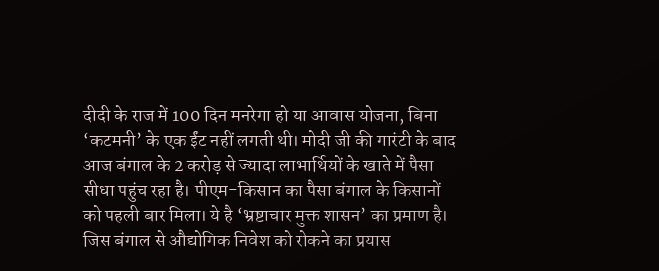दीदी के राज में 100 दिन मनरेगा हो या आवास योजना, बिना ‘कटमनी’ के एक ईंट नहीं लगती थी। मोदी जी की गारंटी के बाद आज बंगाल के 2 करोड़ से ज्यादा लाभार्थियों के खाते में पैसा सीधा पहुंच रहा है। पीएम-किसान का पैसा बंगाल के किसानों को पहली बार मिला। ये है ‘भ्रष्टाचार मुक्त शासन’ का प्रमाण है। जिस बंगाल से औद्योगिक निवेश को रोकने का प्रयास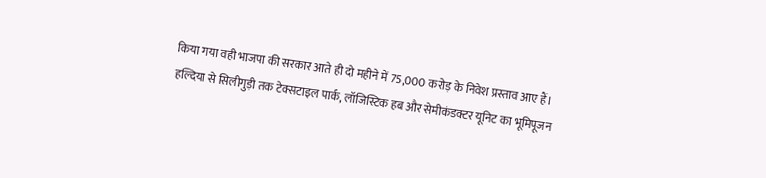किया गया वही भाजपा की सरकार आते ही दो महीने में 75,000 करोड़ के निवेश प्रस्ताव आए हैं। हल्दिया से सिलीगुड़ी तक टेक्सटाइल पार्क, लॉजिस्टिक हब और सेमीकंडक्टर यूनिट का भूमिपूजन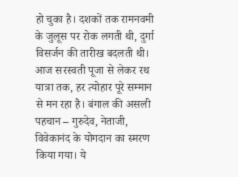हो चुका है। दशकों तक रामनवमी के जुलूस पर रोक लगती थी, दुर्गा विसर्जन की तारीख बदलती थी। आज सरस्वती पूजा से लेकर रथ यात्रा तक, हर त्योहार पूरे सम्मान से मन रहा है। बंगाल की असली पहचान – गुरुदेव, नेताजी, विवेकानंद के योगदान का स्मरण किया गया। ये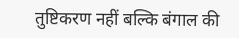तुष्टिकरण नहीं बल्कि बंगाल की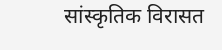सांस्कृतिक विरासत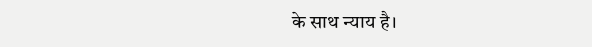के साथ न्याय है।